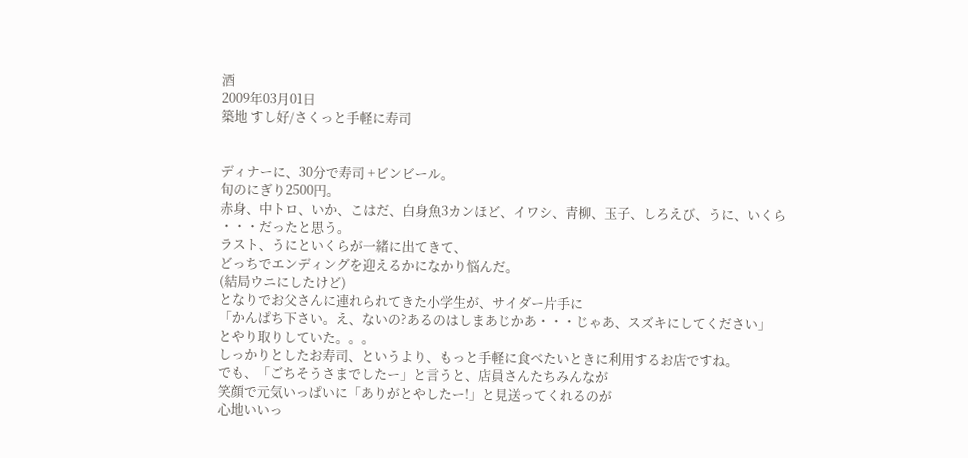酒
2009年03月01日
築地 すし好/さくっと手軽に寿司


ディナーに、30分で寿司 +ビンビール。
旬のにぎり2500円。
赤身、中トロ、いか、こはだ、白身魚3カンほど、イワシ、青柳、玉子、しろえび、うに、いくら
・・・だったと思う。
ラスト、うにといくらが一緒に出てきて、
どっちでエンディングを迎えるかになかり悩んだ。
(結局ウニにしたけど)
となりでお父さんに連れられてきた小学生が、サイダー片手に
「かんぱち下さい。え、ないの?あるのはしまあじかあ・・・じゃあ、スズキにしてください」
とやり取りしていた。。。
しっかりとしたお寿司、というより、もっと手軽に食べたいときに利用するお店ですね。
でも、「ごちそうさまでしたー」と言うと、店員さんたちみんなが
笑顔で元気いっぱいに「ありがとやしたー!」と見送ってくれるのが
心地いいっ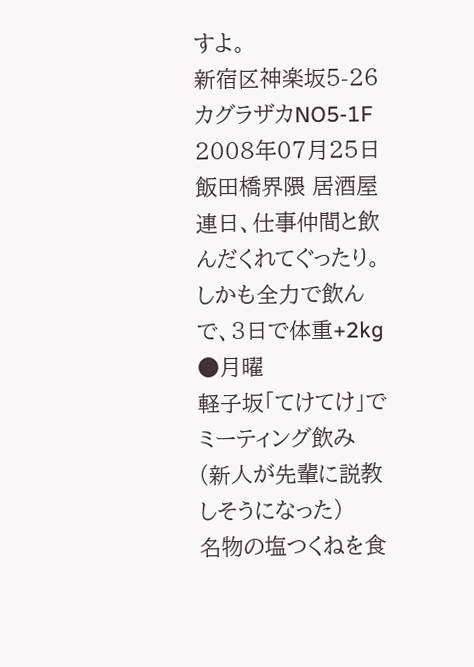すよ。
新宿区神楽坂5-26カグラザカNO5-1F
2008年07月25日
飯田橋界隈 居酒屋
連日、仕事仲間と飲んだくれてぐったり。
しかも全力で飲んで、3日で体重+2kg
●月曜
軽子坂「てけてけ」でミーティング飲み
(新人が先輩に説教しそうになった)
名物の塩つくねを食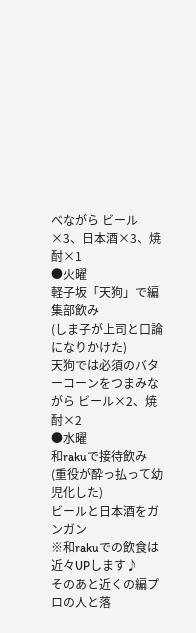べながら ビール×3、日本酒×3、焼酎×1
●火曜
軽子坂「天狗」で編集部飲み
(しま子が上司と口論になりかけた)
天狗では必須のバターコーンをつまみながら ビール×2、焼酎×2
●水曜
和rakuで接待飲み
(重役が酔っ払って幼児化した)
ビールと日本酒をガンガン
※和rakuでの飲食は近々UPします♪
そのあと近くの編プロの人と落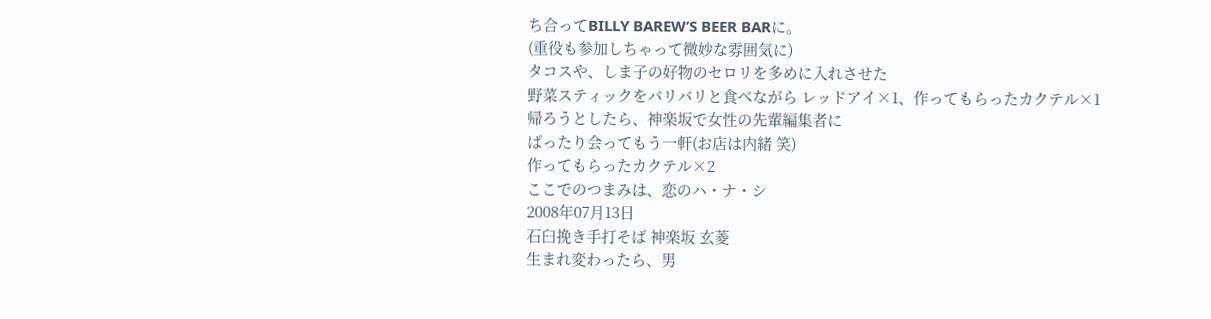ち合ってBILLY BAREW’S BEER BARに。
(重役も参加しちゃって微妙な雰囲気に)
タコスや、しま子の好物のセロリを多めに入れさせた
野菜スティックをバリバリと食べながら レッドアイ×1、作ってもらったカクテル×1
帰ろうとしたら、神楽坂で女性の先輩編集者に
ばったり会ってもう一軒(お店は内緒 笑)
作ってもらったカクテル×2
ここでのつまみは、恋のハ・ナ・シ
2008年07月13日
石臼挽き手打そば 神楽坂 玄菱
生まれ変わったら、男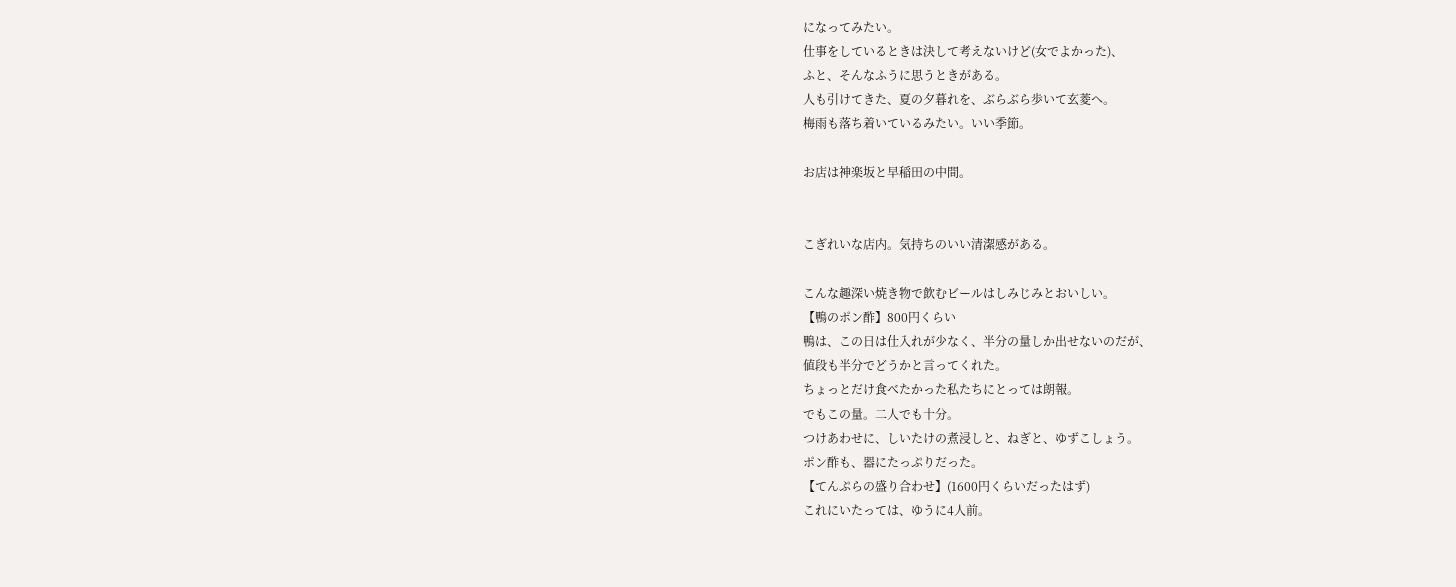になってみたい。
仕事をしているときは決して考えないけど(女でよかった)、
ふと、そんなふうに思うときがある。
人も引けてきた、夏の夕暮れを、ぶらぶら歩いて玄菱へ。
梅雨も落ち着いているみたい。いい季節。

お店は神楽坂と早稲田の中間。


こぎれいな店内。気持ちのいい清潔感がある。

こんな趣深い焼き物で飲むビールはしみじみとおいしい。
【鴨のポン酢】800円くらい
鴨は、この日は仕入れが少なく、半分の量しか出せないのだが、
値段も半分でどうかと言ってくれた。
ちょっとだけ食べたかった私たちにとっては朗報。
でもこの量。二人でも十分。
つけあわせに、しいたけの煮浸しと、ねぎと、ゆずこしょう。
ポン酢も、器にたっぷりだった。
【てんぷらの盛り合わせ】(1600円くらいだったはず)
これにいたっては、ゆうに4人前。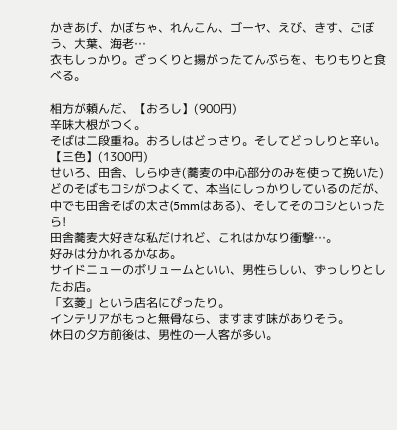かきあげ、かぼちゃ、れんこん、ゴーヤ、えび、きす、ごぼう、大葉、海老…
衣もしっかり。ざっくりと揚がったてんぷらを、もりもりと食べる。

相方が頼んだ、【おろし】(900円)
辛味大根がつく。
そばは二段重ね。おろしはどっさり。そしてどっしりと辛い。
【三色】(1300円)
せいろ、田舎、しらゆき(蕎麦の中心部分のみを使って挽いた)
どのそばもコシがつよくて、本当にしっかりしているのだが、
中でも田舎そばの太さ(5mmはある)、そしてそのコシといったら!
田舎蕎麦大好きな私だけれど、これはかなり衝撃…。
好みは分かれるかなあ。
サイドニューのボリュームといい、男性らしい、ずっしりとしたお店。
「玄菱」という店名にぴったり。
インテリアがもっと無骨なら、ますます味がありそう。
休日の夕方前後は、男性の一人客が多い。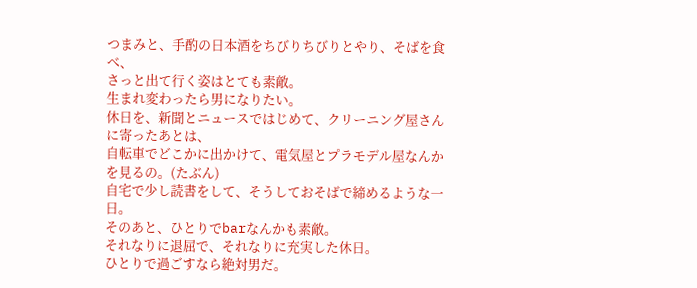つまみと、手酌の日本酒をちびりちびりとやり、そばを食べ、
さっと出て行く姿はとても素敵。
生まれ変わったら男になりたい。
休日を、新聞とニュースではじめて、クリーニング屋さんに寄ったあとは、
自転車でどこかに出かけて、電気屋とプラモデル屋なんかを見るの。(たぶん)
自宅で少し読書をして、そうしておそばで締めるような一日。
そのあと、ひとりでbarなんかも素敵。
それなりに退屈で、それなりに充実した休日。
ひとりで過ごすなら絶対男だ。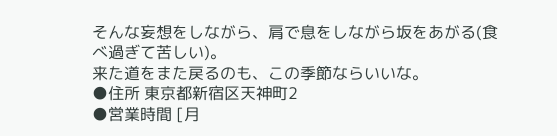そんな妄想をしながら、肩で息をしながら坂をあがる(食べ過ぎて苦しい)。
来た道をまた戻るのも、この季節ならいいな。
●住所 東京都新宿区天神町2
●営業時間 [月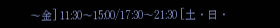〜金] 11:30〜15:00/17:30〜21:30 [土・日・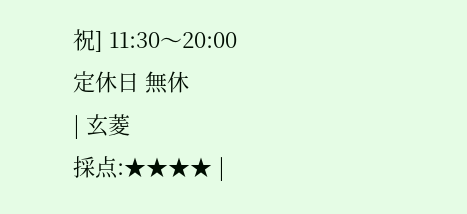祝] 11:30〜20:00
定休日 無休
| 玄菱
採点:★★★★ |